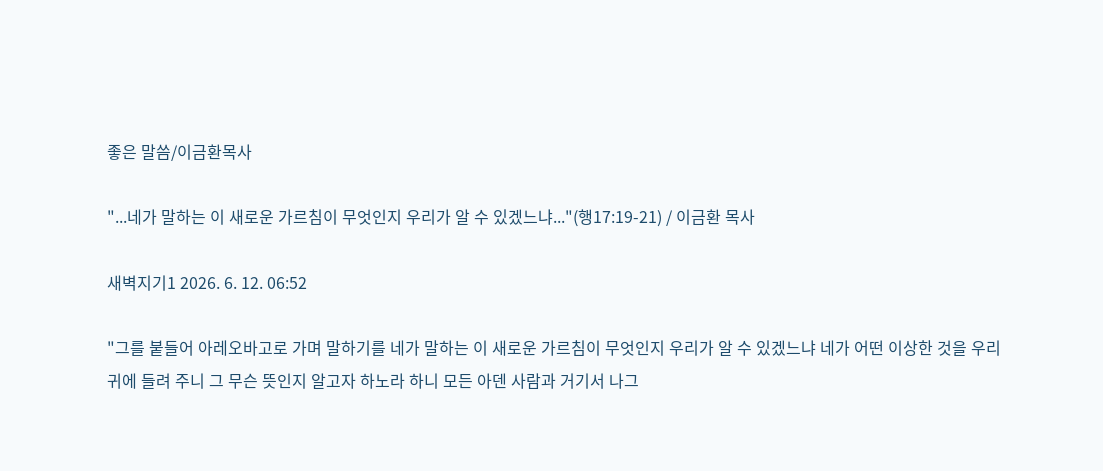좋은 말씀/이금환목사

"...네가 말하는 이 새로운 가르침이 무엇인지 우리가 알 수 있겠느냐..."(행17:19-21) / 이금환 목사

새벽지기1 2026. 6. 12. 06:52

"그를 붙들어 아레오바고로 가며 말하기를 네가 말하는 이 새로운 가르침이 무엇인지 우리가 알 수 있겠느냐 네가 어떤 이상한 것을 우리 귀에 들려 주니 그 무슨 뜻인지 알고자 하노라 하니 모든 아덴 사람과 거기서 나그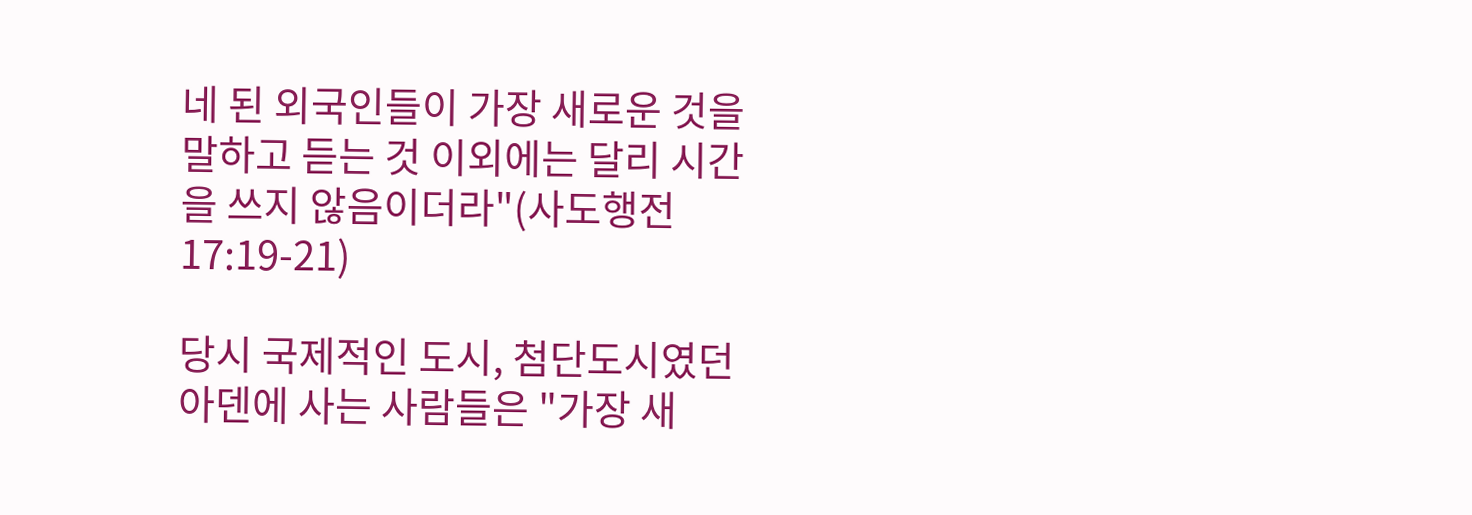네 된 외국인들이 가장 새로운 것을 말하고 듣는 것 이외에는 달리 시간을 쓰지 않음이더라"(사도행전17:19-21)

당시 국제적인 도시, 첨단도시였던 아덴에 사는 사람들은 "가장 새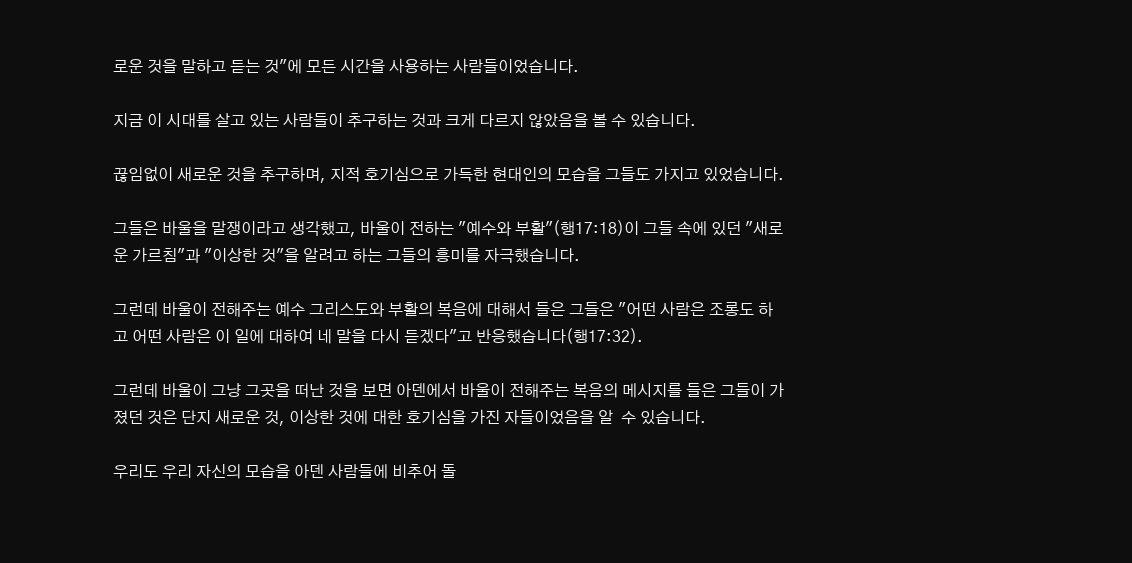로운 것을 말하고 듣는 것"에 모든 시간을 사용하는 사람들이었습니다.

지금 이 시대를 살고 있는 사람들이 추구하는 것과 크게 다르지 않았음을 볼 수 있습니다.

끊임없이 새로운 것을 추구하며, 지적 호기심으로 가득한 현대인의 모습을 그들도 가지고 있었습니다.

그들은 바울을 말쟁이라고 생각했고, 바울이 전하는 "예수와 부활"(행17:18)이 그들 속에 있던 "새로운 가르침"과 "이상한 것"을 알려고 하는 그들의 흥미를 자극했습니다.

그런데 바울이 전해주는 예수 그리스도와 부활의 복음에 대해서 들은 그들은 "어떤 사람은 조롱도 하고 어떤 사람은 이 일에 대하여 네 말을 다시 듣겠다"고 반응했습니다(행17:32).

그런데 바울이 그냥 그곳을 떠난 것을 보면 아덴에서 바울이 전해주는 복음의 메시지를 들은 그들이 가졌던 것은 단지 새로운 것, 이상한 것에 대한 호기심을 가진 자들이었음을 알  수 있습니다.

우리도 우리 자신의 모습을 아덴 사람들에 비추어 돌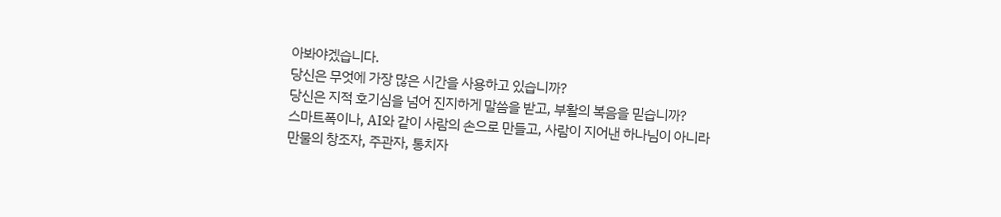아봐야겠습니다.
당신은 무엇에 가장 많은 시간을 사용하고 있습니까?
당신은 지적 호기심을 넘어 진지하게 말씀을 받고, 부활의 복음을 믿습니까?
스마트폭이나, AI와 같이 사람의 손으로 만들고, 사람이 지어낸 하나님이 아니라 만물의 창조자, 주관자, 통치자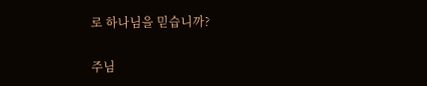로 하나님을 믿습니까?

주님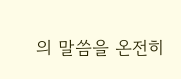의 말씀을 온전히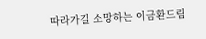따라가길 소망하는 이금환드림